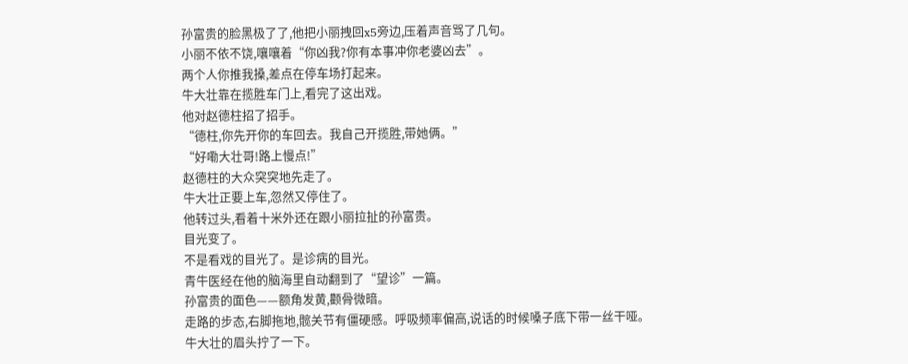孙富贵的脸黑极了了,他把小丽拽回x5旁边,压着声音骂了几句。
小丽不依不饶,嚷嚷着“你凶我?你有本事冲你老婆凶去”。
两个人你推我搡,差点在停车场打起来。
牛大壮靠在揽胜车门上,看完了这出戏。
他对赵德柱招了招手。
“德柱,你先开你的车回去。我自己开揽胜,带她俩。”
“好嘞大壮哥!路上慢点!”
赵德柱的大众突突地先走了。
牛大壮正要上车,忽然又停住了。
他转过头,看着十米外还在跟小丽拉扯的孙富贵。
目光变了。
不是看戏的目光了。是诊病的目光。
青牛医经在他的脑海里自动翻到了“望诊”一篇。
孙富贵的面色——额角发黄,颧骨微暗。
走路的步态,右脚拖地,髋关节有僵硬感。呼吸频率偏高,说话的时候嗓子底下带一丝干哑。
牛大壮的眉头拧了一下。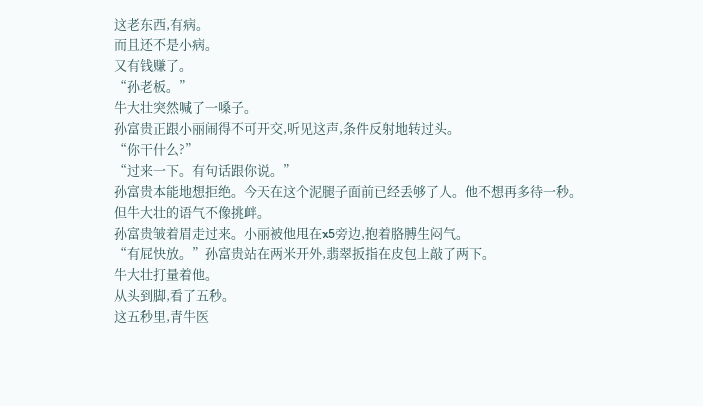这老东西,有病。
而且还不是小病。
又有钱赚了。
“孙老板。”
牛大壮突然喊了一嗓子。
孙富贵正跟小丽闹得不可开交,听见这声,条件反射地转过头。
“你干什么?”
“过来一下。有句话跟你说。”
孙富贵本能地想拒绝。今天在这个泥腿子面前已经丢够了人。他不想再多待一秒。
但牛大壮的语气不像挑衅。
孙富贵皱着眉走过来。小丽被他甩在x5旁边,抱着胳膊生闷气。
“有屁快放。”孙富贵站在两米开外,翡翠扳指在皮包上敲了两下。
牛大壮打量着他。
从头到脚,看了五秒。
这五秒里,青牛医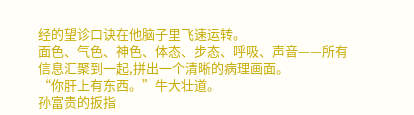经的望诊口诀在他脑子里飞速运转。
面色、气色、神色、体态、步态、呼吸、声音——所有信息汇聚到一起,拼出一个清晰的病理画面。
“你肝上有东西。”牛大壮道。
孙富贵的扳指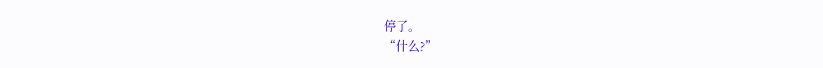停了。
“什么?”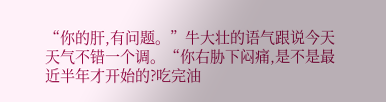“你的肝,有问题。”牛大壮的语气跟说今天天气不错一个调。“你右胁下闷痛,是不是最近半年才开始的?吃完油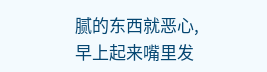腻的东西就恶心,早上起来嘴里发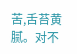苦,舌苔黄腻。对不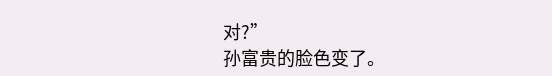对?”
孙富贵的脸色变了。